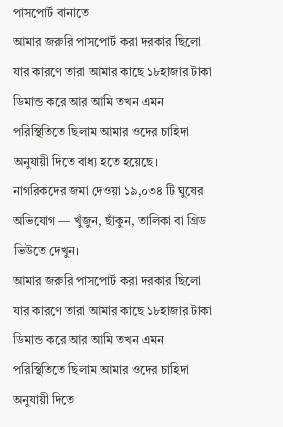পাসপোর্ট বানাতে
আমার জরুরি পাসপোর্ট করা দরকার ছিলো যার কারণে তারা আমার কাছে ১৮হাজার টাকা ডিমান্ড করে আর আমি তখন এমন পরিস্থিতিতে ছিলাম আমার ওদের চাহিদা অনুযায়ী দিতে বাধ্য হতে হয়েছে।
নাগরিকদের জমা দেওয়া ১৯,০৩৪ টি ঘুষের অভিযোগ — খুঁজুন, ছাঁকুন, তালিকা বা গ্রিড ভিউতে দেখুন।
আমার জরুরি পাসপোর্ট করা দরকার ছিলো যার কারণে তারা আমার কাছে ১৮হাজার টাকা ডিমান্ড করে আর আমি তখন এমন পরিস্থিতিতে ছিলাম আমার ওদের চাহিদা অনুযায়ী দিতে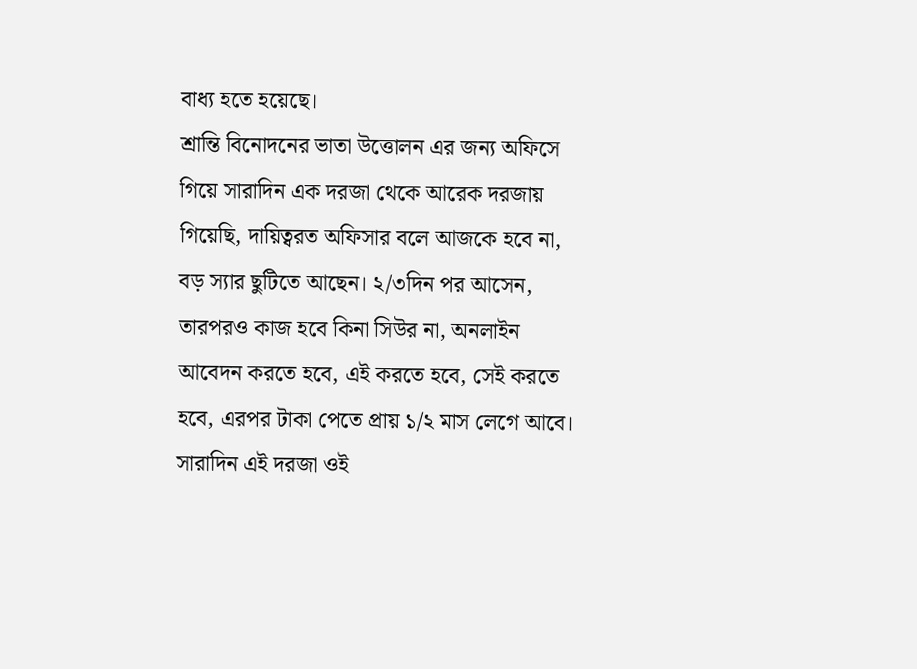বাধ্য হতে হয়েছে।
শ্রান্তি বিনোদনের ভাতা উত্তোলন এর জন্য অফিসে গিয়ে সারাদিন এক দরজা থেকে আরেক দরজায় গিয়েছি, দায়িত্বরত অফিসার বলে আজকে হবে না, বড় স্যার ছুটিতে আছেন। ২/৩দিন পর আসেন, তারপরও কাজ হবে কিনা সিউর না, অনলাইন আবেদন করতে হবে, এই করতে হবে, সেই করতে হবে, এরপর টাকা পেতে প্রায় ১/২ মাস লেগে আবে। সারাদিন এই দরজা ওই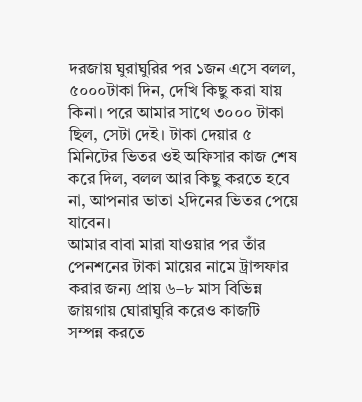দরজায় ঘুরাঘুরির পর ১জন এসে বলল, ৫০০০টাকা দিন, দেখি কিছু করা যায় কিনা। পরে আমার সাথে ৩০০০ টাকা ছিল, সেটা দেই। টাকা দেয়ার ৫ মিনিটের ভিতর ওই অফিসার কাজ শেষ করে দিল, বলল আর কিছু করতে হবে না, আপনার ভাতা ২দিনের ভিতর পেয়ে যাবেন।
আমার বাবা মারা যাওয়ার পর তাঁর পেনশনের টাকা মায়ের নামে ট্রান্সফার করার জন্য প্রায় ৬–৮ মাস বিভিন্ন জায়গায় ঘোরাঘুরি করেও কাজটি সম্পন্ন করতে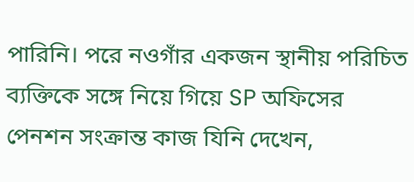পারিনি। পরে নওগাঁর একজন স্থানীয় পরিচিত ব্যক্তিকে সঙ্গে নিয়ে গিয়ে SP অফিসের পেনশন সংক্রান্ত কাজ যিনি দেখেন,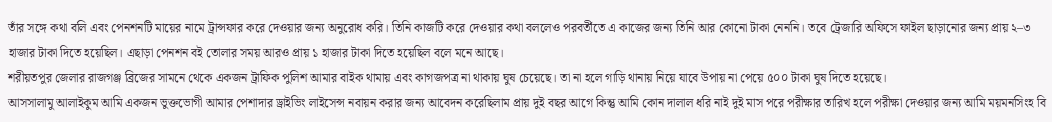তাঁর সঙ্গে কথা বলি এবং পেনশনটি মায়ের নামে ট্রান্সফার করে দেওয়ার জন্য অনুরোধ করি। তিনি কাজটি করে দেওয়ার কথা বললেও পরবর্তীতে এ কাজের জন্য তিনি আর কোনো টাকা নেননি। তবে ট্রেজারি অফিসে ফাইল ছাড়ানোর জন্য প্রায় ২–৩ হাজার টাকা দিতে হয়েছিল। এছাড়া পেনশন বই তোলার সময় আরও প্রায় ১ হাজার টাকা দিতে হয়েছিল বলে মনে আছে।
শরীয়তপুর জেলার রাজগঞ্জ ব্রিজের সামনে থেকে একজন ট্রাফিক পুলিশ আমার বাইক থামায় এবং কাগজপত্র না থাকায় ঘুষ চেয়েছে। তা না হলে গাড়ি থানায় নিয়ে যাবে উপায় না পেয়ে ৫০০ টাকা ঘুষ দিতে হয়েছে।
আসসালামু আলাইকুম আমি একজন ভুক্তভোগী আমার পেশাদার ড্রাইভিং লাইসেন্স নবায়ন করার জন্য আবেদন করেছিলাম প্রায় দুই বছর আগে কিন্তু আমি কোন দালাল ধরি নাই দুই মাস পরে পরীক্ষার তারিখ হলে পরীক্ষা দেওয়ার জন্য আমি ময়মনসিংহ বি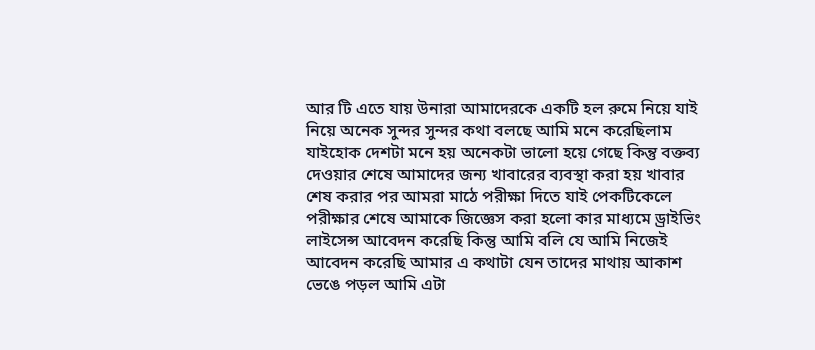আর টি এতে যায় উনারা আমাদেরকে একটি হল রুমে নিয়ে যাই নিয়ে অনেক সুন্দর সুন্দর কথা বলছে আমি মনে করেছিলাম যাইহোক দেশটা মনে হয় অনেকটা ভালো হয়ে গেছে কিন্তু বক্তব্য দেওয়ার শেষে আমাদের জন্য খাবারের ব্যবস্থা করা হয় খাবার শেষ করার পর আমরা মাঠে পরীক্ষা দিতে যাই পেকটিকেলে পরীক্ষার শেষে আমাকে জিজ্ঞেস করা হলো কার মাধ্যমে ড্রাইভিং লাইসেন্স আবেদন করেছি কিন্তু আমি বলি যে আমি নিজেই আবেদন করেছি আমার এ কথাটা যেন তাদের মাথায় আকাশ ভেঙে পড়ল আমি এটা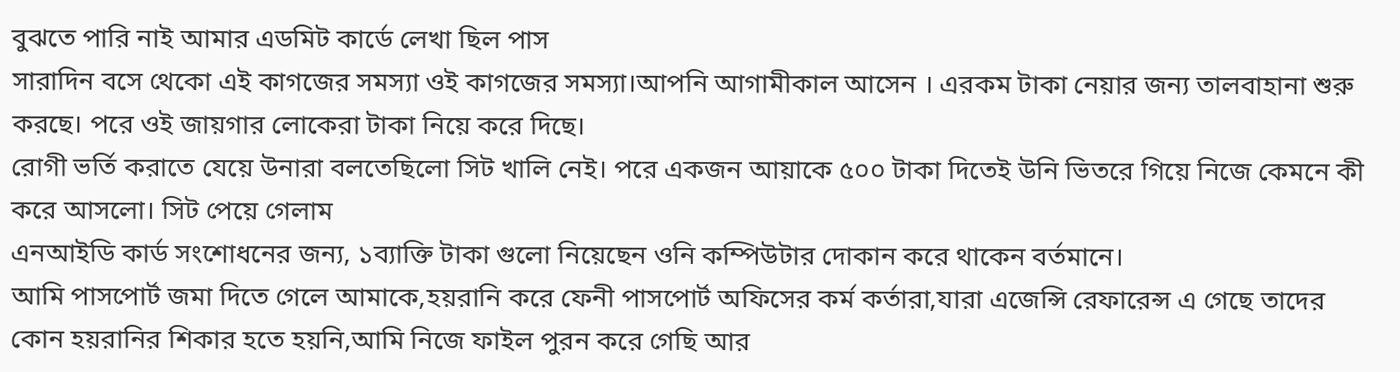বুঝতে পারি নাই আমার এডমিট কার্ডে লেখা ছিল পাস
সারাদিন বসে থেকো এই কাগজের সমস্যা ওই কাগজের সমস্যা।আপনি আগামীকাল আসেন । এরকম টাকা নেয়ার জন্য তালবাহানা শুরু করছে। পরে ওই জায়গার লোকেরা টাকা নিয়ে করে দিছে।
রোগী ভর্তি করাতে যেয়ে উনারা বলতেছিলো সিট খালি নেই। পরে একজন আয়াকে ৫০০ টাকা দিতেই উনি ভিতরে গিয়ে নিজে কেমনে কী করে আসলো। সিট পেয়ে গেলাম
এনআইডি কার্ড সংশোধনের জন্য, ১ব্যাক্তি টাকা গুলো নিয়েছেন ওনি কম্পিউটার দোকান করে থাকেন বর্তমানে।
আমি পাসপোর্ট জমা দিতে গেলে আমাকে,হয়রানি করে ফেনী পাসপোর্ট অফিসের কর্ম কর্তারা,যারা এজেন্সি রেফারেন্স এ গেছে তাদের কোন হয়রানির শিকার হতে হয়নি,আমি নিজে ফাইল পুরন করে গেছি আর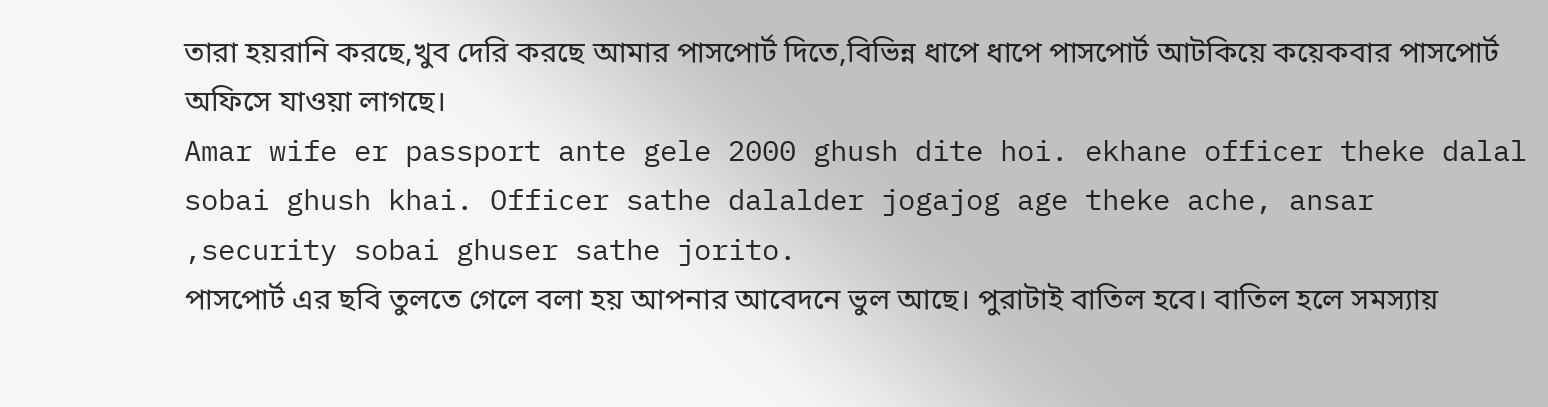তারা হয়রানি করছে,খুব দেরি করছে আমার পাসপোর্ট দিতে,বিভিন্ন ধাপে ধাপে পাসপোর্ট আটকিয়ে কয়েকবার পাসপোর্ট অফিসে যাওয়া লাগছে।
Amar wife er passport ante gele 2000 ghush dite hoi. ekhane officer theke dalal sobai ghush khai. Officer sathe dalalder jogajog age theke ache, ansar ,security sobai ghuser sathe jorito.
পাসপোর্ট এর ছবি তুলতে গেলে বলা হয় আপনার আবেদনে ভুল আছে। পুরাটাই বাতিল হবে। বাতিল হলে সমস্যায়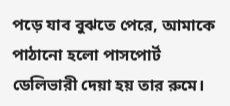পড়ে যাব বুঝতে পেরে, আমাকে পাঠানো হলো পাসপোর্ট ডেলিভারী দেয়া হয় তার রুমে।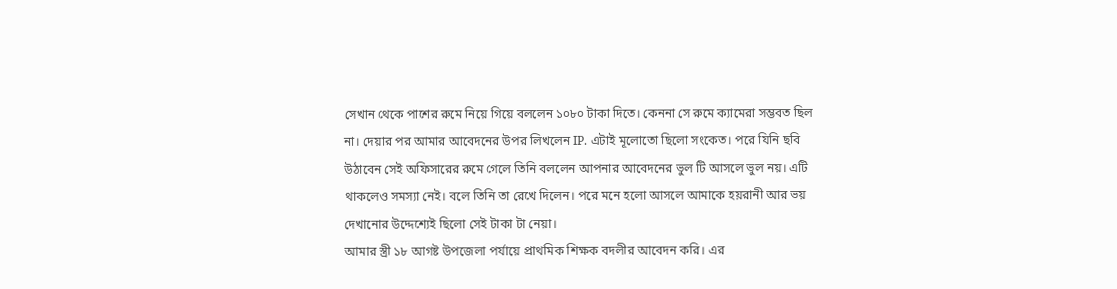সেখান থেকে পাশের রুমে নিয়ে গিয়ে বললেন ১০৮০ টাকা দিতে। কেননা সে রুমে ক্যামেরা সম্ভবত ছিল না। দেয়ার পর আমার আবেদনের উপর লিখলেন IP. এটাই মূলোতো ছিলো সংকেত। পরে যিনি ছবি উঠাবেন সেই অফিসারের রুমে গেলে তিনি বললেন আপনার আবেদনের ভুল টি আসলে ভুল নয়। এটি থাকলেও সমস্যা নেই। বলে তিনি তা রেখে দিলেন। পরে মনে হলো আসলে আমাকে হয়রানী আর ভয় দেখানোর উদ্দেশ্যেই ছিলো সেই টাকা টা নেয়া।
আমার স্ত্রী ১৮ আগষ্ট উপজেলা পর্যায়ে প্রাথমিক শিক্ষক বদলীর আবেদন করি। এর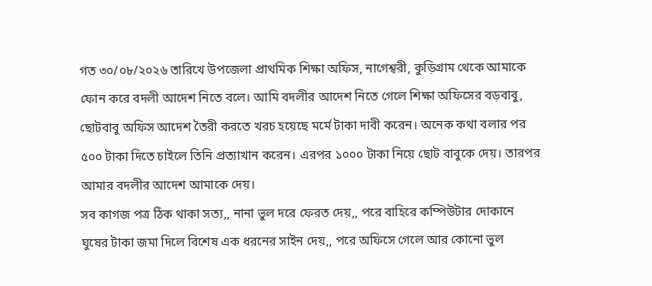গত ৩০/০৮/২০২৬ তারিখে উপজেলা প্রাথমিক শিক্ষা অফিস, নাগেশ্বরী, কুড়িগ্রাম থেকে আমাকে ফোন করে বদলী আদেশ নিতে বলে। আমি বদলীর আদেশ নিতে গেলে শিক্ষা অফিসের বড়বাবু, ছোটবাবু অফিস আদেশ তৈরী করতে খরচ হয়েছে মর্মে টাকা দাবী করেন। অনেক কথা বলার পর ৫০০ টাকা দিতে চাইলে তিনি প্রত্যাখান করেন। এরপর ১০০০ টাকা নিয়ে ছোট বাবুকে দেয়। তারপর আমার বদলীর আদেশ আমাকে দেয়।
সব কাগজ পত্র ঠিক থাকা সত্য,, নানা ভুল দরে ফেরত দেয়,, পরে বাহিরে কম্পিউটার দোকানে ঘুষের টাকা জমা দিলে বিশেষ এক ধরনের সাইন দেয়,, পরে অফিসে গেলে আর কোনো ভুল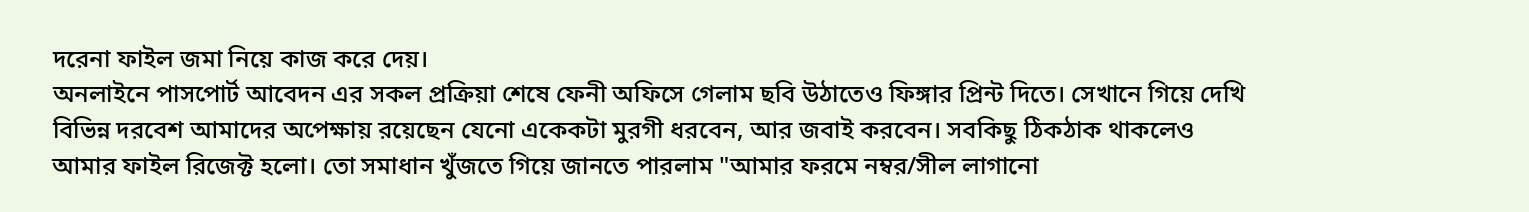দরেনা ফাইল জমা নিয়ে কাজ করে দেয়।
অনলাইনে পাসপোর্ট আবেদন এর সকল প্রক্রিয়া শেষে ফেনী অফিসে গেলাম ছবি উঠাতেও ফিঙ্গার প্রিন্ট দিতে। সেখানে গিয়ে দেখি বিভিন্ন দরবেশ আমাদের অপেক্ষায় রয়েছেন যেনো একেকটা মুরগী ধরবেন, আর জবাই করবেন। সবকিছু ঠিকঠাক থাকলেও আমার ফাইল রিজেক্ট হলো। তো সমাধান খুঁজতে গিয়ে জানতে পারলাম "আমার ফরমে নম্বর/সীল লাগানো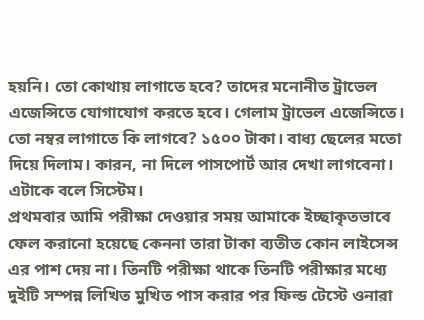হয়নি। তো কোথায় লাগাতে হবে? তাদের মনোনীত ট্রাভেল এজেন্সিতে যোগাযোগ করতে হবে। গেলাম ট্রাভেল এজেন্সিতে। তো নম্বর লাগাতে কি লাগবে? ১৫০০ টাকা। বাধ্য ছেলের মতো দিয়ে দিলাম। কারন, না দিলে পাসপোর্ট আর দেখা লাগবেনা। এটাকে বলে সিস্টেম।
প্রথমবার আমি পরীক্ষা দেওয়ার সময় আমাকে ইচ্ছাকৃতভাবে ফেল করানো হয়েছে কেননা তারা টাকা ব্যতীত কোন লাইসেন্স এর পাশ দেয় না। তিনটি পরীক্ষা থাকে তিনটি পরীক্ষার মধ্যে দুইটি সম্পন্ন লিখিত মুখিত পাস করার পর ফিল্ড টেস্টে ওনারা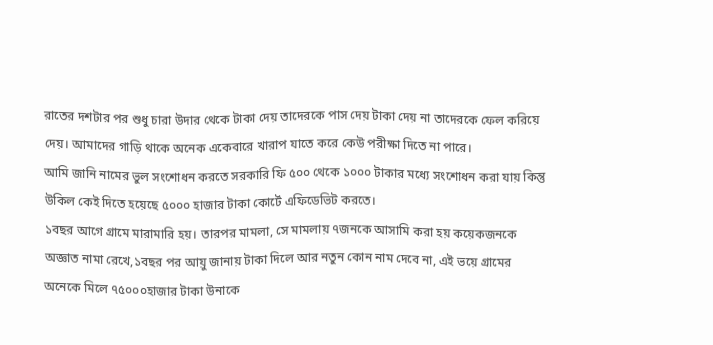রাতের দশটার পর শুধু চারা উদার থেকে টাকা দেয় তাদেরকে পাস দেয় টাকা দেয় না তাদেরকে ফেল করিয়ে দেয়। আমাদের গাড়ি থাকে অনেক একেবারে খারাপ যাতে করে কেউ পরীক্ষা দিতে না পারে।
আমি জানি নামের ভুল সংশোধন করতে সরকারি ফি ৫০০ থেকে ১০০০ টাকার মধ্যে সংশোধন করা যায় কিন্তু উকিল কেই দিতে হয়েছে ৫০০০ হাজার টাকা কোর্টে এফিডেভিট করতে।
১বছর আগে গ্রামে মারামারি হয়। তারপর মামলা, সে মামলায় ৭জনকে আসামি করা হয় কয়েকজনকে অজ্ঞাত নামা রেখে,১বছর পর আয়ু জানায় টাকা দিলে আর নতুন কোন নাম দেবে না, এই ভয়ে গ্রামের অনেকে মিলে ৭৫০০০হাজার টাকা উনাকে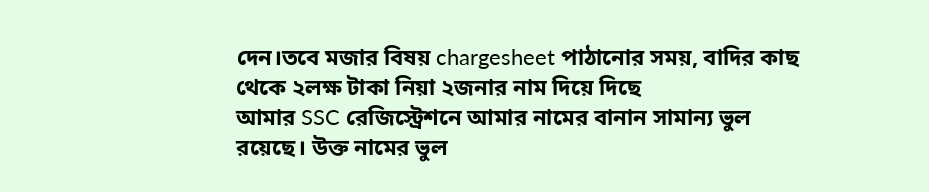দেন।তবে মজার বিষয় chargesheet পাঠানোর সময়, বাদির কাছ থেকে ২লক্ষ টাকা নিয়া ২জনার নাম দিয়ে দিছে
আমার SSC রেজিস্ট্রেশনে আমার নামের বানান সামান্য ভুল রয়েছে। উক্ত নামের ভুল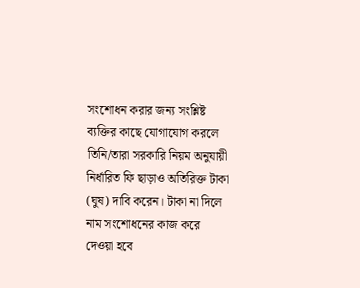সংশোধন করার জন্য সংশ্লিষ্ট ব্যক্তির কাছে যোগাযোগ করলে তিনি/তারা সরকারি নিয়ম অনুযায়ী নির্ধারিত ফি ছাড়াও অতিরিক্ত টাকা (ঘুষ) দাবি করেন। টাকা না দিলে নাম সংশোধনের কাজ করে দেওয়া হবে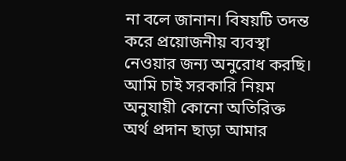না বলে জানান। বিষয়টি তদন্ত করে প্রয়োজনীয় ব্যবস্থা নেওয়ার জন্য অনুরোধ করছি। আমি চাই সরকারি নিয়ম অনুযায়ী কোনো অতিরিক্ত অর্থ প্রদান ছাড়া আমার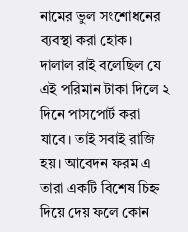নামের ভুল সংশোধনের ব্যবস্থা করা হোক।
দালাল রাই বলেছিল যে এই পরিমান টাকা দিলে ২ দিনে পাসপোর্ট করা যাবে। তাই সবাই রাজি হয়। আবেদন ফরম এ তারা একটি বিশেষ চিহ্ন দিয়ে দেয় ফলে কোন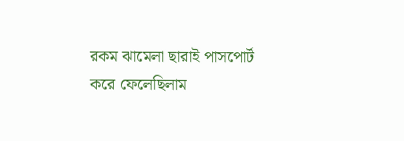রকম ঝামেলা ছারাই পাসপোর্ট করে ফেলেছিলাম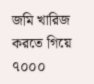জমি খারিজ করতে গিয়ে ৭০০০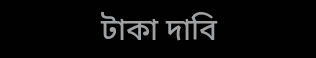টাকা দাবি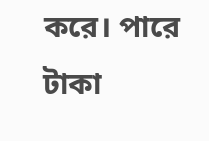করে। পারে টাকা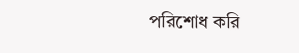পরিশোধ করি